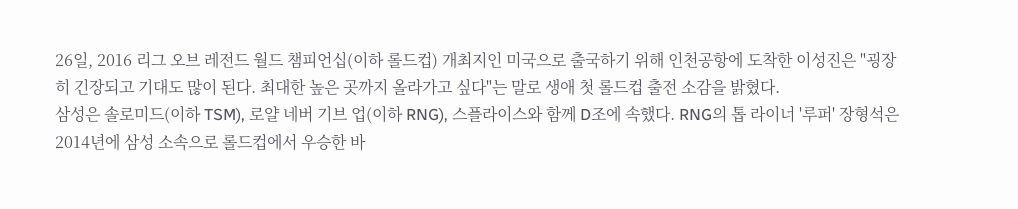26일, 2016 리그 오브 레전드 월드 챔피언십(이하 롤드컵) 개최지인 미국으로 출국하기 위해 인천공항에 도착한 이성진은 "굉장히 긴장되고 기대도 많이 된다. 최대한 높은 곳까지 올라가고 싶다"는 말로 생애 첫 롤드컵 출전 소감을 밝혔다.
삼성은 솔로미드(이하 TSM), 로얄 네버 기브 업(이하 RNG), 스플라이스와 함께 D조에 속했다. RNG의 톱 라이너 '루퍼' 장형석은 2014년에 삼성 소속으로 롤드컵에서 우승한 바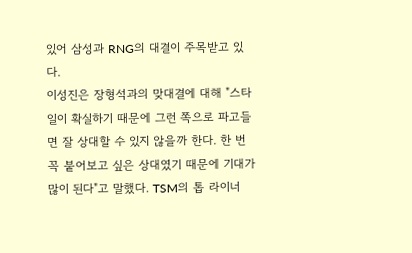있어 삼성과 RNG의 대결이 주목받고 있다.
이성진은 장형석과의 맞대결에 대해 "스타일이 확실하기 때문에 그런 쪽으로 파고들면 잘 상대할 수 있지 않을까 한다. 한 번 꼭 붙어보고 싶은 상대였기 때문에 기대가 많이 된다"고 말했다. TSM의 톱 라이너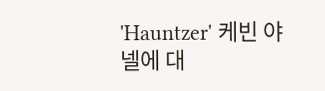'Hauntzer' 케빈 야넬에 대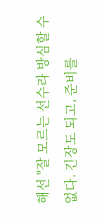해선 "잘 모르는 선수라 방심할 수 없다. 긴장도 되고, 준비를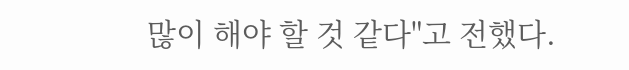많이 해야 할 것 같다"고 전했다.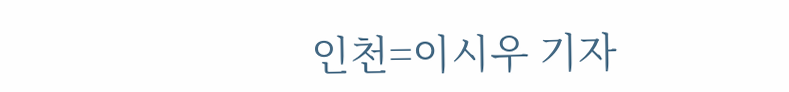인천=이시우 기자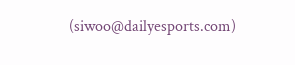(siwoo@dailyesports.com)